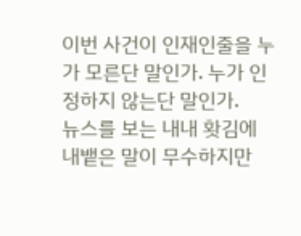이번 사건이 인재인줄을 누가 모른단 말인가. 누가 인정하지 않는단 말인가.
뉴스를 보는 내내 홧김에 내뱉은 말이 무수하지만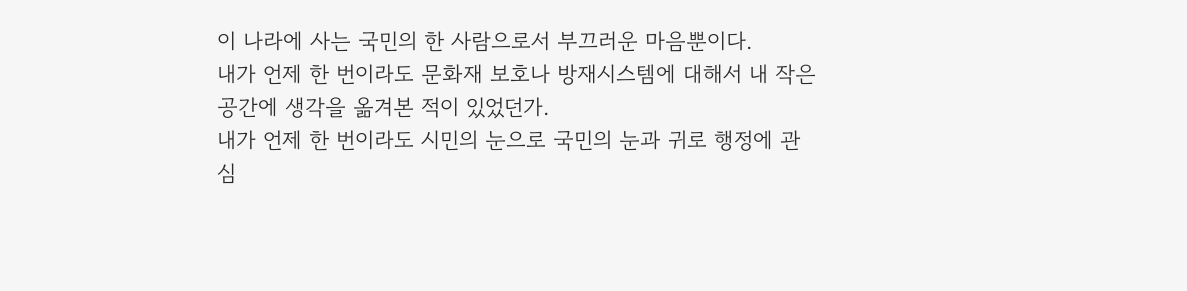이 나라에 사는 국민의 한 사람으로서 부끄러운 마음뿐이다.
내가 언제 한 번이라도 문화재 보호나 방재시스템에 대해서 내 작은 공간에 생각을 옮겨본 적이 있었던가.
내가 언제 한 번이라도 시민의 눈으로 국민의 눈과 귀로 행정에 관심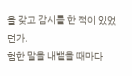을 갖고 감시를 한 적이 있었던가.
험한 말을 내뱉을 때마다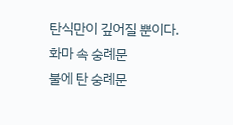탄식만이 깊어질 뿐이다.
화마 속 숭례문
불에 탄 숭례문